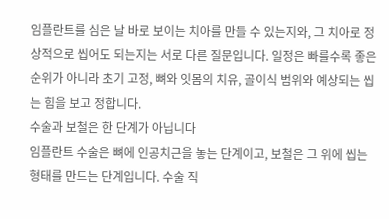임플란트를 심은 날 바로 보이는 치아를 만들 수 있는지와, 그 치아로 정상적으로 씹어도 되는지는 서로 다른 질문입니다. 일정은 빠를수록 좋은 순위가 아니라 초기 고정, 뼈와 잇몸의 치유, 골이식 범위와 예상되는 씹는 힘을 보고 정합니다.
수술과 보철은 한 단계가 아닙니다
임플란트 수술은 뼈에 인공치근을 놓는 단계이고, 보철은 그 위에 씹는 형태를 만드는 단계입니다. 수술 직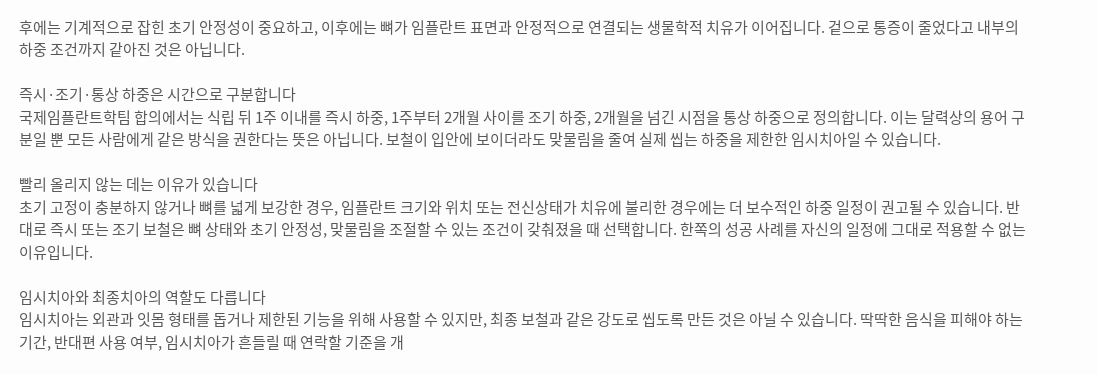후에는 기계적으로 잡힌 초기 안정성이 중요하고, 이후에는 뼈가 임플란트 표면과 안정적으로 연결되는 생물학적 치유가 이어집니다. 겉으로 통증이 줄었다고 내부의 하중 조건까지 같아진 것은 아닙니다.

즉시·조기·통상 하중은 시간으로 구분합니다
국제임플란트학팀 합의에서는 식립 뒤 1주 이내를 즉시 하중, 1주부터 2개월 사이를 조기 하중, 2개월을 넘긴 시점을 통상 하중으로 정의합니다. 이는 달력상의 용어 구분일 뿐 모든 사람에게 같은 방식을 권한다는 뜻은 아닙니다. 보철이 입안에 보이더라도 맞물림을 줄여 실제 씹는 하중을 제한한 임시치아일 수 있습니다.

빨리 올리지 않는 데는 이유가 있습니다
초기 고정이 충분하지 않거나 뼈를 넓게 보강한 경우, 임플란트 크기와 위치 또는 전신상태가 치유에 불리한 경우에는 더 보수적인 하중 일정이 권고될 수 있습니다. 반대로 즉시 또는 조기 보철은 뼈 상태와 초기 안정성, 맞물림을 조절할 수 있는 조건이 갖춰졌을 때 선택합니다. 한쪽의 성공 사례를 자신의 일정에 그대로 적용할 수 없는 이유입니다.

임시치아와 최종치아의 역할도 다릅니다
임시치아는 외관과 잇몸 형태를 돕거나 제한된 기능을 위해 사용할 수 있지만, 최종 보철과 같은 강도로 씹도록 만든 것은 아닐 수 있습니다. 딱딱한 음식을 피해야 하는 기간, 반대편 사용 여부, 임시치아가 흔들릴 때 연락할 기준을 개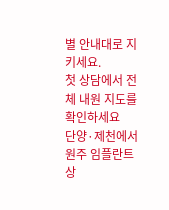별 안내대로 지키세요.
첫 상담에서 전체 내원 지도를 확인하세요
단양·제천에서 원주 임플란트 상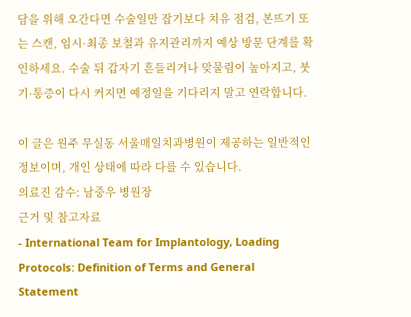담을 위해 오간다면 수술일만 잡기보다 치유 점검, 본뜨기 또는 스캔, 임시·최종 보철과 유지관리까지 예상 방문 단계를 확인하세요. 수술 뒤 갑자기 흔들리거나 맞물림이 높아지고, 붓기·통증이 다시 커지면 예정일을 기다리지 말고 연락합니다.

이 글은 원주 무실동 서울매일치과병원이 제공하는 일반적인 정보이며, 개인 상태에 따라 다를 수 있습니다.
의료진 감수: 남중우 병원장
근거 및 참고자료
- International Team for Implantology, Loading Protocols: Definition of Terms and General Statement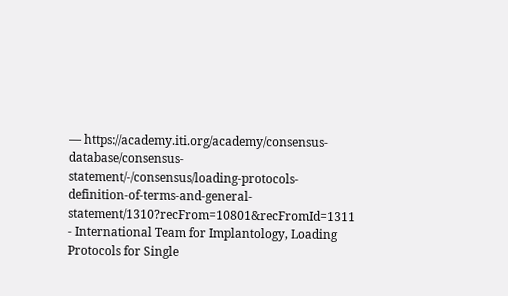— https://academy.iti.org/academy/consensus-database/consensus-statement/-/consensus/loading-protocols-definition-of-terms-and-general-statement/1310?recFrom=10801&recFromId=1311
- International Team for Implantology, Loading Protocols for Single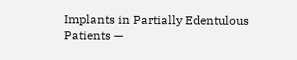Implants in Partially Edentulous Patients —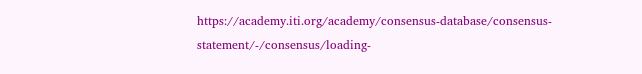https://academy.iti.org/academy/consensus-database/consensus-statement/-/consensus/loading-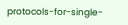protocols-for-single-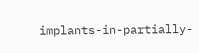implants-in-partially-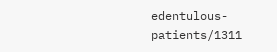edentulous-patients/1311